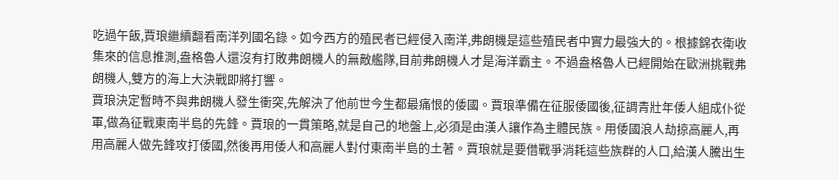吃過午飯,賈琅繼續翻看南洋列國名錄。如今西方的殖民者已經侵入南洋,弗朗機是這些殖民者中實力最強大的。根據錦衣衛收集來的信息推測,盎格魯人還沒有打敗弗朗機人的無敵艦隊,目前弗朗機人才是海洋霸主。不過盎格魯人已經開始在歐洲挑戰弗朗機人,雙方的海上大決戰即將打響。
賈琅決定暫時不與弗朗機人發生衝突,先解決了他前世今生都最痛恨的倭國。賈琅準備在征服倭國後,征調青壯年倭人組成仆從軍,做為征戰東南半島的先鋒。賈琅的一貫策略,就是自己的地盤上,必須是由漢人讓作為主體民族。用倭國浪人劫掠高麗人,再用高麗人做先鋒攻打倭國,然後再用倭人和高麗人對付東南半島的土著。賈琅就是要借戰爭消耗這些族群的人口,給漢人騰出生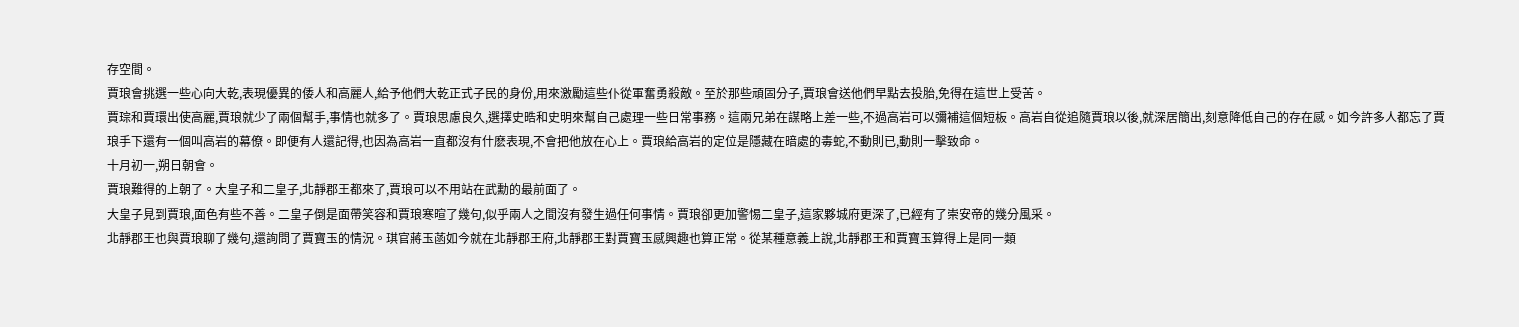存空間。
賈琅會挑選一些心向大乾,表現優異的倭人和高麗人,給予他們大乾正式子民的身份,用來激勵這些仆從軍奮勇殺敵。至於那些頑固分子,賈琅會送他們早點去投胎,免得在這世上受苦。
賈琮和賈環出使高麗,賈琅就少了兩個幫手,事情也就多了。賈琅思慮良久,選擇史晧和史明來幫自己處理一些日常事務。這兩兄弟在謀略上差一些,不過高岩可以彌補這個短板。高岩自從追隨賈琅以後,就深居簡出,刻意降低自己的存在感。如今許多人都忘了賈琅手下還有一個叫高岩的幕僚。即便有人還記得,也因為高岩一直都沒有什麽表現,不會把他放在心上。賈琅給高岩的定位是隱藏在暗處的毒蛇,不動則已,動則一擊致命。
十月初一,朔日朝會。
賈琅難得的上朝了。大皇子和二皇子,北靜郡王都來了,賈琅可以不用站在武勳的最前面了。
大皇子見到賈琅,面色有些不善。二皇子倒是面帶笑容和賈琅寒暄了幾句,似乎兩人之間沒有發生過任何事情。賈琅卻更加警惕二皇子,這家夥城府更深了,已經有了崇安帝的幾分風采。
北靜郡王也與賈琅聊了幾句,還詢問了賈寶玉的情況。琪官蔣玉菡如今就在北靜郡王府,北靜郡王對賈寶玉感興趣也算正常。從某種意義上說,北靜郡王和賈寶玉算得上是同一類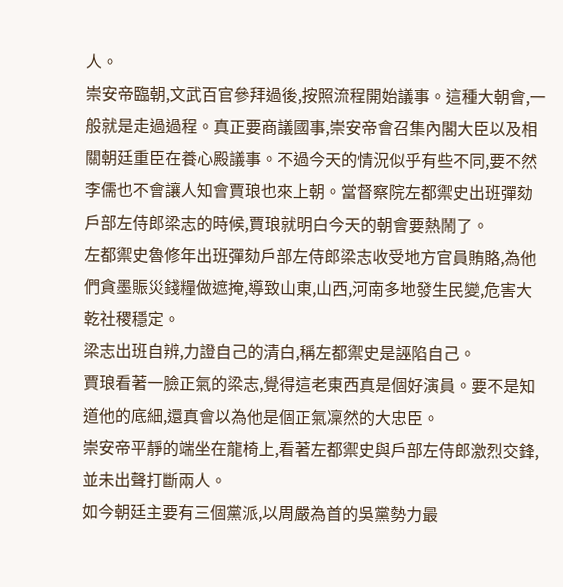人。
崇安帝臨朝,文武百官參拜過後,按照流程開始議事。這種大朝會,一般就是走過過程。真正要商議國事,崇安帝會召集內閣大臣以及相關朝廷重臣在養心殿議事。不過今天的情況似乎有些不同,要不然李儒也不會讓人知會賈琅也來上朝。當督察院左都禦史出班彈劾戶部左侍郎梁志的時候,賈琅就明白今天的朝會要熱鬧了。
左都禦史魯修年出班彈劾戶部左侍郎梁志收受地方官員賄賂,為他們貪墨賑災錢糧做遮掩,導致山東,山西,河南多地發生民變,危害大乾社稷穩定。
梁志出班自辨,力證自己的清白,稱左都禦史是誣陷自己。
賈琅看著一臉正氣的梁志,覺得這老東西真是個好演員。要不是知道他的底細,還真會以為他是個正氣凜然的大忠臣。
崇安帝平靜的端坐在龍椅上,看著左都禦史與戶部左侍郎激烈交鋒,並未出聲打斷兩人。
如今朝廷主要有三個黨派,以周嚴為首的吳黨勢力最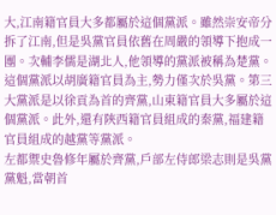大,江南籍官員大多都屬於這個黨派。雖然崇安帝分拆了江南,但是吳黨官員依舊在周嚴的領導下抱成一團。次輔李儒是湖北人,他領導的黨派被稱為楚黨。這個黨派以胡廣籍官員為主,勢力僅次於吳黨。第三大黨派是以徐貢為首的齊黨,山東籍官員大多屬於這個黨派。此外,還有陝西籍官員組成的秦黨,福建籍官員組成的越黨等黨派。
左都禦史魯修年屬於齊黨,戶部左侍郎梁志則是吳黨黨魁,當朝首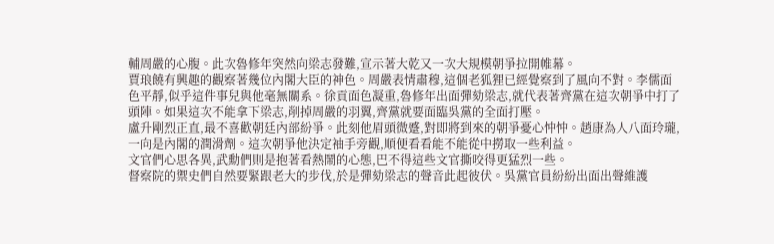輔周嚴的心腹。此次魯修年突然向梁志發難,宣示著大乾又一次大規模朝爭拉開帷幕。
賈琅饒有興趣的觀察著幾位內閣大臣的神色。周嚴表情肅穆,這個老狐狸已經覺察到了風向不對。李儒面色平靜,似乎這件事兒與他毫無關系。徐貢面色凝重,魯修年出面彈劾梁志,就代表著齊黨在這次朝爭中打了頭陣。如果這次不能拿下梁志,削掉周嚴的羽翼,齊黨就要面臨吳黨的全面打壓。
盧升剛烈正直,最不喜歡朝廷內部紛爭。此刻他眉頭微蹙,對即將到來的朝爭憂心忡忡。趙康為人八面玲瓏,一向是內閣的潤滑劑。這次朝爭他決定袖手旁觀,順便看看能不能從中撈取一些利益。
文官們心思各異,武勳們則是抱著看熱鬧的心態,巴不得這些文官撕咬得更猛烈一些。
督察院的禦史們自然要緊跟老大的步伐,於是彈劾梁志的聲音此起彼伏。吳黨官員紛紛出面出聲維護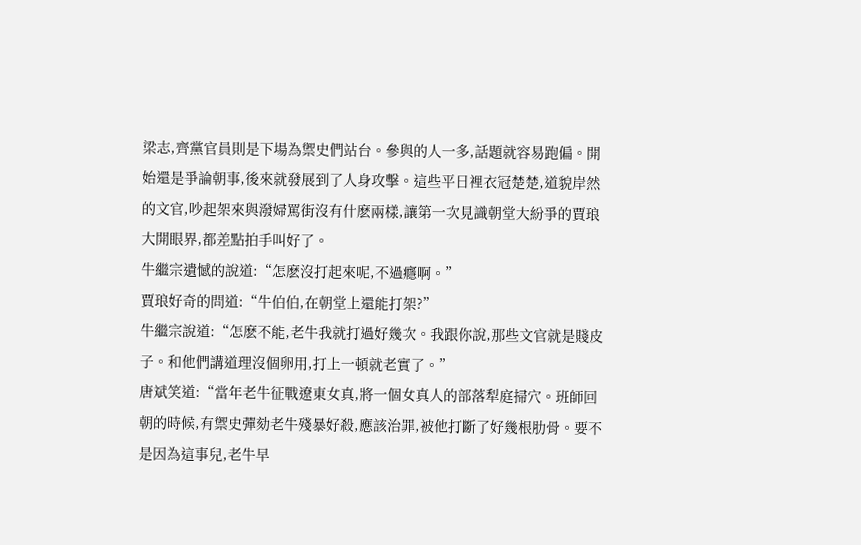梁志,齊黨官員則是下場為禦史們站台。參與的人一多,話題就容易跑偏。開始還是爭論朝事,後來就發展到了人身攻擊。這些平日裡衣冠楚楚,道貌岸然的文官,吵起架來與潑婦罵街沒有什麽兩樣,讓第一次見識朝堂大紛爭的賈琅大開眼界,都差點拍手叫好了。
牛繼宗遺憾的說道:“怎麽沒打起來呢,不過癮啊。”
賈琅好奇的問道:“牛伯伯,在朝堂上還能打架?”
牛繼宗說道:“怎麽不能,老牛我就打過好幾次。我跟你說,那些文官就是賤皮子。和他們講道理沒個卵用,打上一頓就老實了。”
唐斌笑道:“當年老牛征戰遼東女真,將一個女真人的部落犁庭掃穴。班師回朝的時候,有禦史彈劾老牛殘暴好殺,應該治罪,被他打斷了好幾根肋骨。要不是因為這事兒,老牛早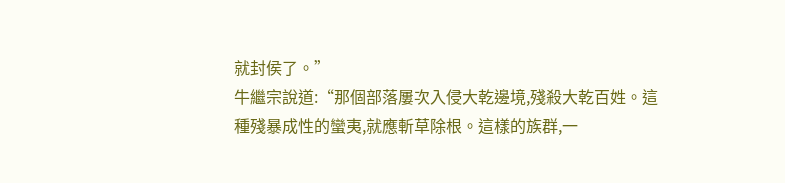就封侯了。”
牛繼宗說道:“那個部落屢次入侵大乾邊境,殘殺大乾百姓。這種殘暴成性的蠻夷,就應斬草除根。這樣的族群,一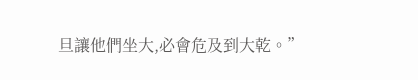旦讓他們坐大,必會危及到大乾。”